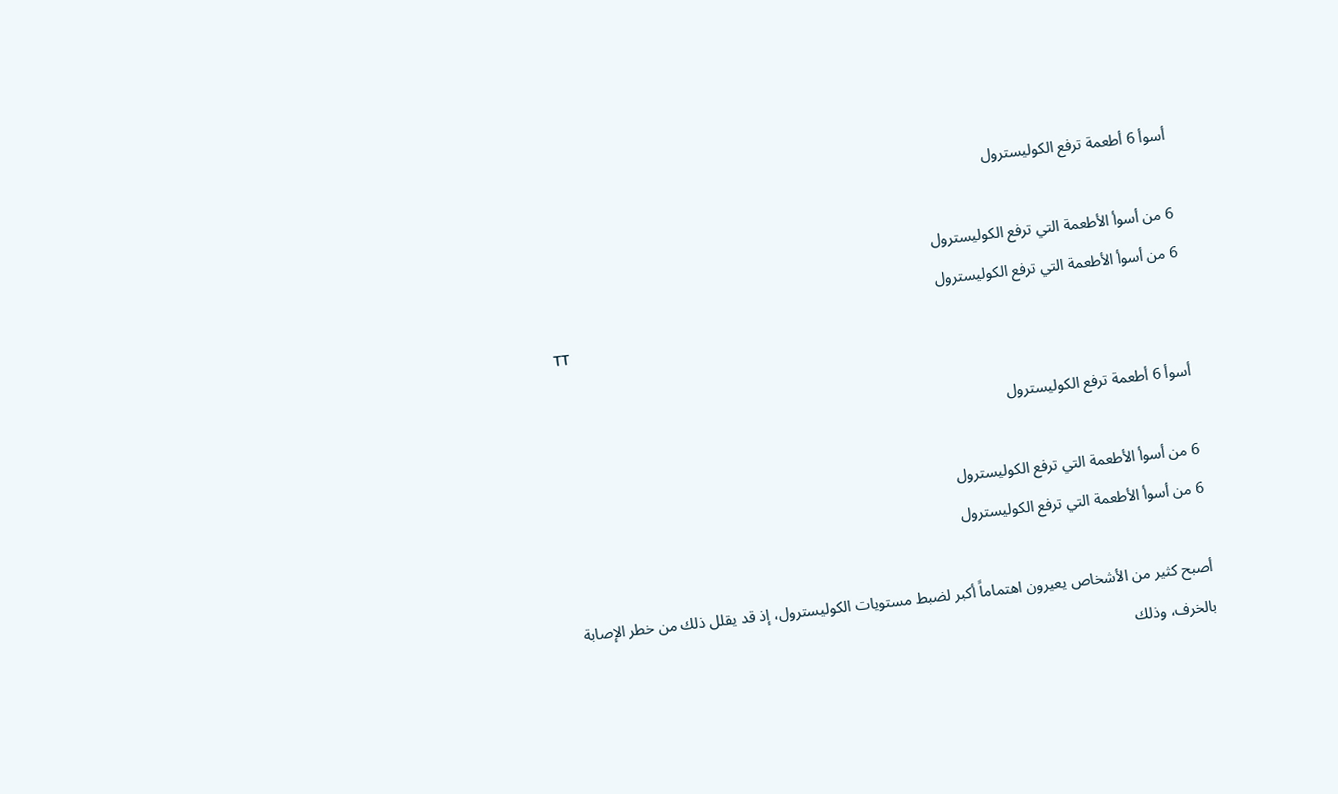أسوأ 6 أطعمة ترفع الكوليسترول

6 من أسوأ الأطعمة التي ترفع الكوليسترول
6 من أسوأ الأطعمة التي ترفع الكوليسترول
TT

أسوأ 6 أطعمة ترفع الكوليسترول

6 من أسوأ الأطعمة التي ترفع الكوليسترول
6 من أسوأ الأطعمة التي ترفع الكوليسترول

أصبح كثير من الأشخاص يعيرون اهتماماً أكبر لضبط مستويات الكوليسترول، إذ قد يقلل ذلك من خطر الإصابة بالخرف، وذلك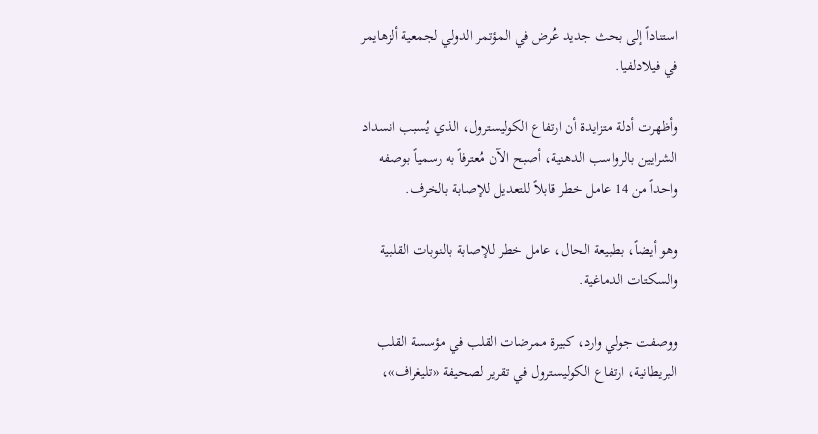استناداً إلى بحث جديد عُرض في المؤتمر الدولي لجمعية ألزهايمر في فيلادلفيا.

وأظهرت أدلة متزايدة أن ارتفاع الكوليسترول، الذي يُسبب انسداد الشرايين بالرواسب الدهنية، أصبح الآن مُعترفاً به رسمياً بوصفه واحداً من 14 عامل خطر قابلاً للتعديل للإصابة بالخرف.

وهو أيضاً، بطبيعة الحال، عامل خطر للإصابة بالنوبات القلبية والسكتات الدماغية.

ووصفت جولي وارد، كبيرة ممرضات القلب في مؤسسة القلب البريطانية، ارتفاع الكوليسترول في تقرير لصحيفة «تليغراف»،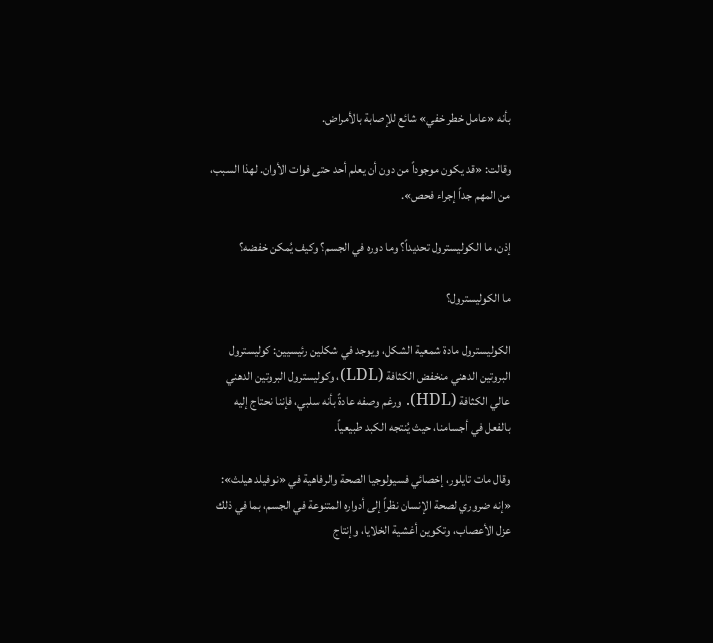بأنه «عامل خطر خفي» شائع للإصابة بالأمراض.

وقالت: «قد يكون موجوداً من دون أن يعلم أحد حتى فوات الأوان. لهذا السبب، من المهم جداً إجراء فحص».

إذن، ما الكوليسترول تحديداً؟ وما دوره في الجسم؟ وكيف يُمكن خفضه؟

ما الكوليسترول؟

الكوليسترول مادة شمعية الشكل، ويوجد في شكلين رئيسيين: كوليسترول البروتين الدهني منخفض الكثافة (LDL)، وكوليسترول البروتين الدهني عالي الكثافة (HDL). ورغم وصفه عادةً بأنه سلبي، فإننا نحتاج إليه بالفعل في أجسامنا، حيث يُنتجه الكبد طبيعياً.

وقال مات تايلور، إخصائي فسيولوجيا الصحة والرفاهية في «نوفيلد هيلث»: «إنه ضروري لصحة الإنسان نظراً إلى أدواره المتنوعة في الجسم، بما في ذلك عزل الأعصاب، وتكوين أغشية الخلايا، وإنتاج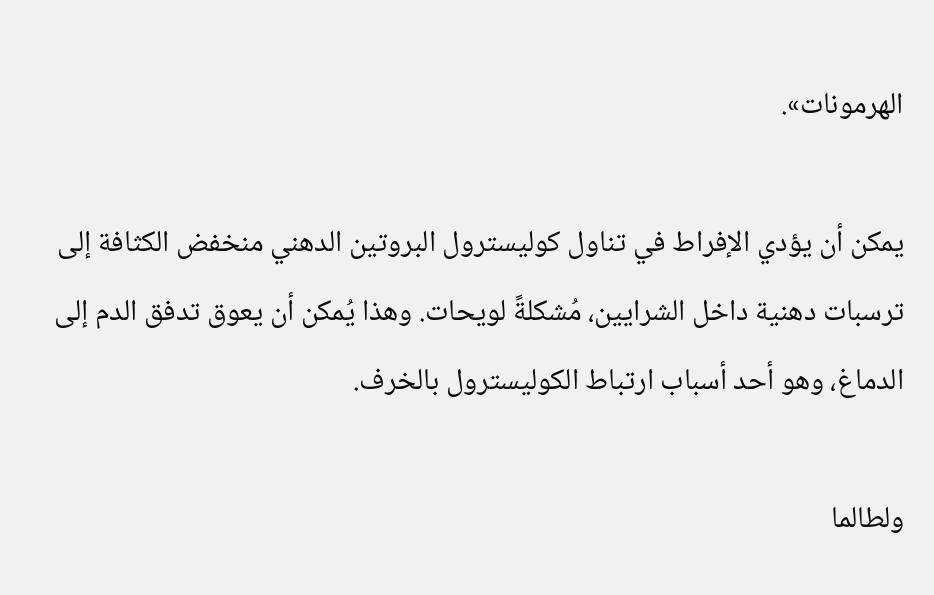الهرمونات».

يمكن أن يؤدي الإفراط في تناول كوليسترول البروتين الدهني منخفض الكثافة إلى ترسبات دهنية داخل الشرايين، مُشكلةً لويحات. وهذا يُمكن أن يعوق تدفق الدم إلى الدماغ، وهو أحد أسباب ارتباط الكوليسترول بالخرف.

ولطالما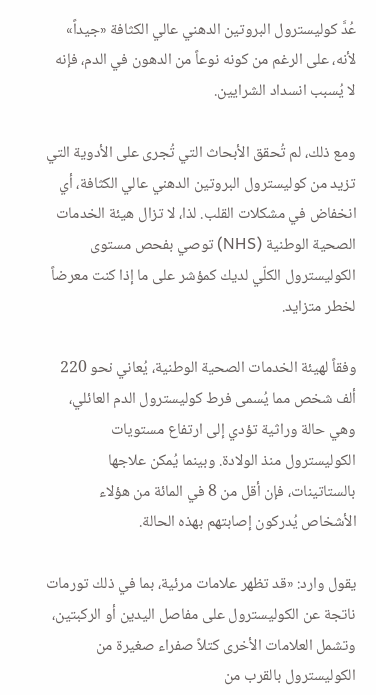عُدَّ كوليسترول البروتين الدهني عالي الكثافة «جيداً» لأنه، على الرغم من كونه نوعاً من الدهون في الدم، فإنه لا يُسبب انسداد الشرايين.

ومع ذلك، لم تُحقق الأبحاث التي تُجرى على الأدوية التي تزيد من كوليسترول البروتين الدهني عالي الكثافة، أي انخفاض في مشكلات القلب. لذا، لا تزال هيئة الخدمات الصحية الوطنية (NHS) توصي بفحص مستوى الكوليسترول الكلّي لديك كمؤشر على ما إذا كنت معرضاً لخطر متزايد.

وفقاً لهيئة الخدمات الصحية الوطنية، يُعاني نحو 220 ألف شخص مما يُسمى فرط كوليسترول الدم العائلي، وهي حالة وراثية تؤدي إلى ارتفاع مستويات الكوليسترول منذ الولادة. وبينما يُمكن علاجها بالستاتينات، فإن أقل من 8 في المائة من هؤلاء الأشخاص يُدركون إصابتهم بهذه الحالة.

يقول وارد: «قد تظهر علامات مرئية، بما في ذلك تورمات ناتجة عن الكوليسترول على مفاصل اليدين أو الركبتين، وتشمل العلامات الأخرى كتلاً صفراء صغيرة من الكوليسترول بالقرب من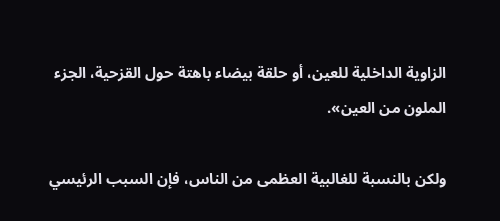الزاوية الداخلية للعين، أو حلقة بيضاء باهتة حول القزحية، الجزء الملون من العين».

ولكن بالنسبة للغالبية العظمى من الناس، فإن السبب الرئيسي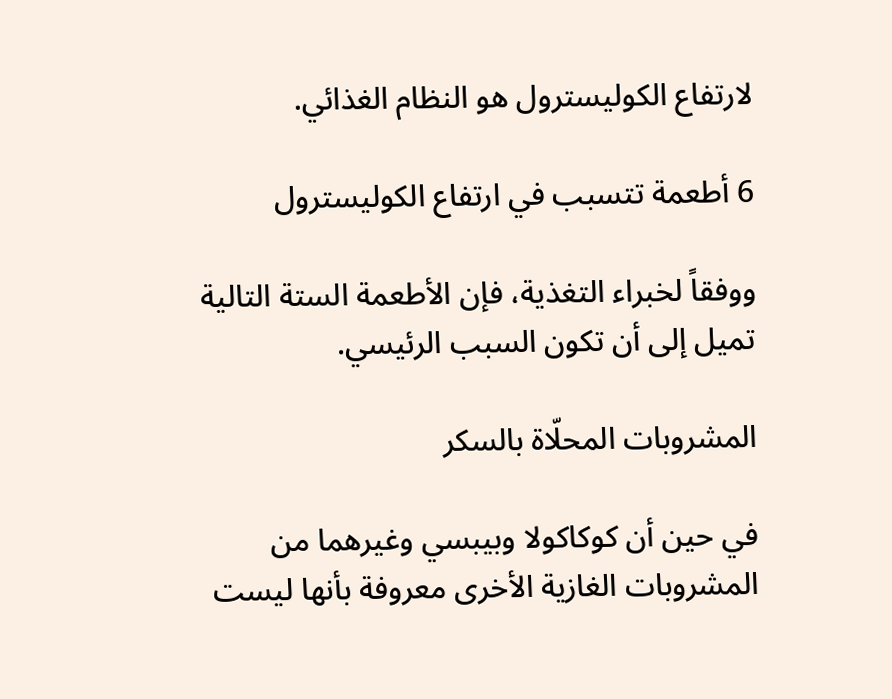لارتفاع الكوليسترول هو النظام الغذائي.

6 أطعمة تتسبب في ارتفاع الكوليسترول

ووفقاً لخبراء التغذية، فإن الأطعمة الستة التالية تميل إلى أن تكون السبب الرئيسي.

المشروبات المحلّاة بالسكر

في حين أن كوكاكولا وبيبسي وغيرهما من المشروبات الغازية الأخرى معروفة بأنها ليست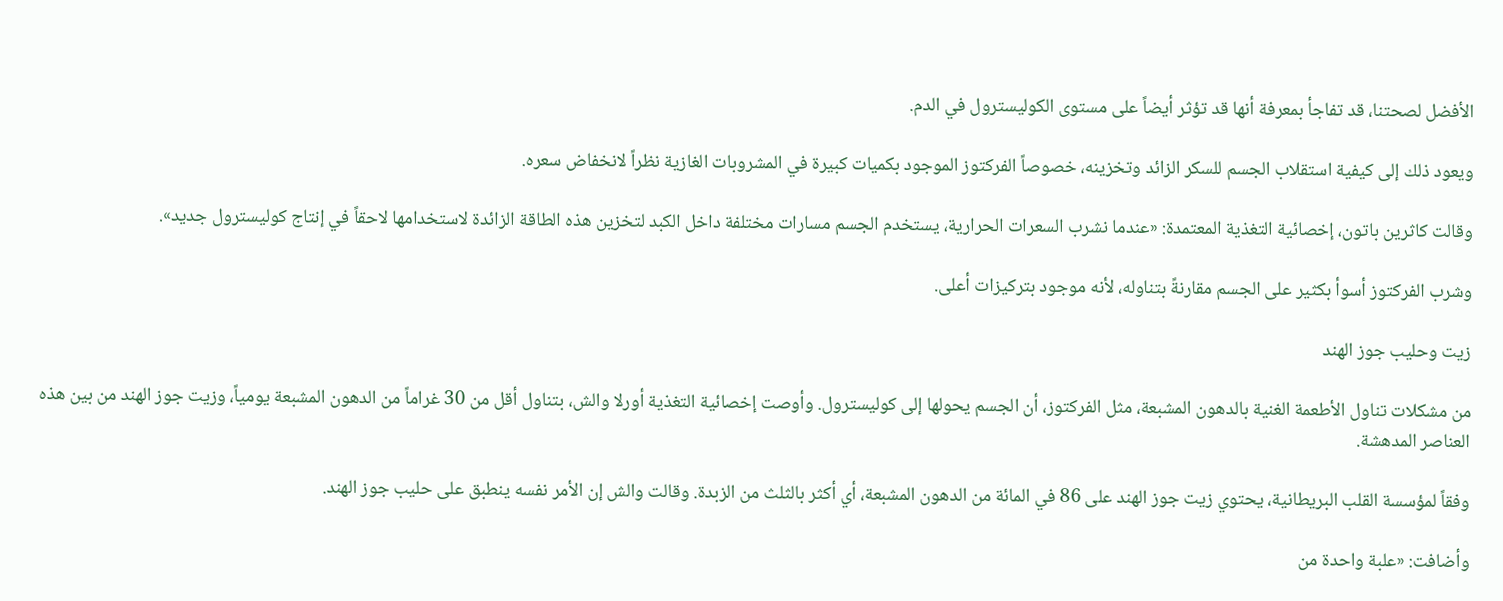الأفضل لصحتنا، قد تفاجأ بمعرفة أنها قد تؤثر أيضاً على مستوى الكوليسترول في الدم.

ويعود ذلك إلى كيفية استقلاب الجسم للسكر الزائد وتخزينه، خصوصاً الفركتوز الموجود بكميات كبيرة في المشروبات الغازية نظراً لانخفاض سعره.

وقالت كاثرين باتون، إخصائية التغذية المعتمدة: «عندما نشرب السعرات الحرارية، يستخدم الجسم مسارات مختلفة داخل الكبد لتخزين هذه الطاقة الزائدة لاستخدامها لاحقاً في إنتاج كوليسترول جديد».

وشرب الفركتوز أسوأ بكثير على الجسم مقارنةً بتناوله، لأنه موجود بتركيزات أعلى.

زيت وحليب جوز الهند

من مشكلات تناول الأطعمة الغنية بالدهون المشبعة، مثل الفركتوز، أن الجسم يحولها إلى كوليسترول. وأوصت إخصائية التغذية أورلا والش، بتناول أقل من 30 غراماً من الدهون المشبعة يومياً، وزيت جوز الهند من بين هذه العناصر المدهشة.

وفقاً لمؤسسة القلب البريطانية، يحتوي زيت جوز الهند على 86 في المائة من الدهون المشبعة، أي أكثر بالثلث من الزبدة. وقالت والش إن الأمر نفسه ينطبق على حليب جوز الهند.

وأضافت: «علبة واحدة من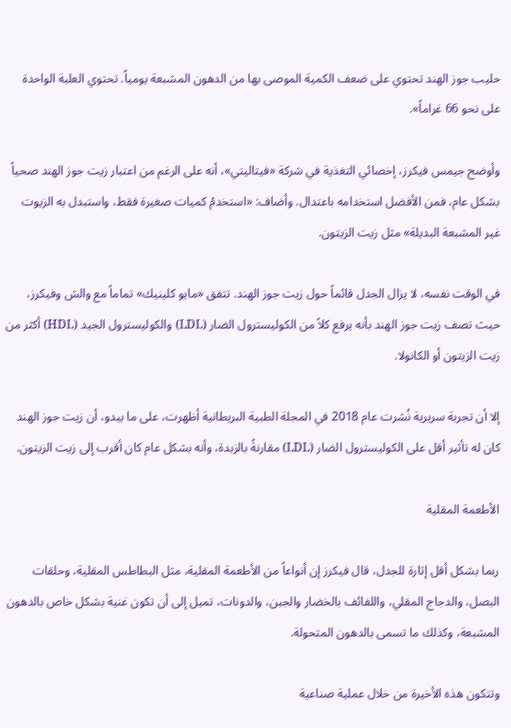حليب جوز الهند تحتوي على ضعف الكمية الموصى بها من الدهون المشبعة يومياً. تحتوي العلبة الواحدة على نحو 66 غراماً».

وأوضح جيمس فيكرز، إخصائي التغذية في شركة «فيتاليتي»، أنه على الرغم من اعتبار زيت جوز الهند صحياً بشكل عام، فمن الأفضل استخدامه باعتدال. وأضاف: «استخدمْ كميات صغيرة فقط، واستبدل به الزيوت غير المشبعة البديلة» مثل زيت الزيتون.

في الوقت نفسه، لا يزال الجدل قائماً حول زيت جوز الهند. تتفق «مايو كلينيك» تماماً مع والش وفيكرز، حيث تصف زيت جوز الهند بأنه يرفع كلاً من الكوليسترول الضار (LDL) والكوليسترول الجيد (HDL) أكثر من زيت الزيتون أو الكانولا.

إلا أن تجربة سريرية نُشرت عام 2018 في المجلة الطبية البريطانية أظهرت، على ما يبدو، أن زيت جوز الهند كان له تأثير أقل على الكوليسترول الضار (LDL) مقارنةً بالزبدة، وأنه بشكل عام كان أقرب إلى زيت الزيتون.

الأطعمة المقلية

ربما بشكل أقل إثارة للجدل، قال فيكرز إن أنواعاً من الأطعمة المقلية، مثل البطاطس المقلية، وحلقات البصل، والدجاج المقلي، واللفائف بالخضار والجبن، والدونات، تميل إلى أن تكون غنية بشكل خاص بالدهون المشبعة، وكذلك ما تسمى بالدهون المتحولة.

وتتكون هذه الأخيرة من خلال عملية صناعية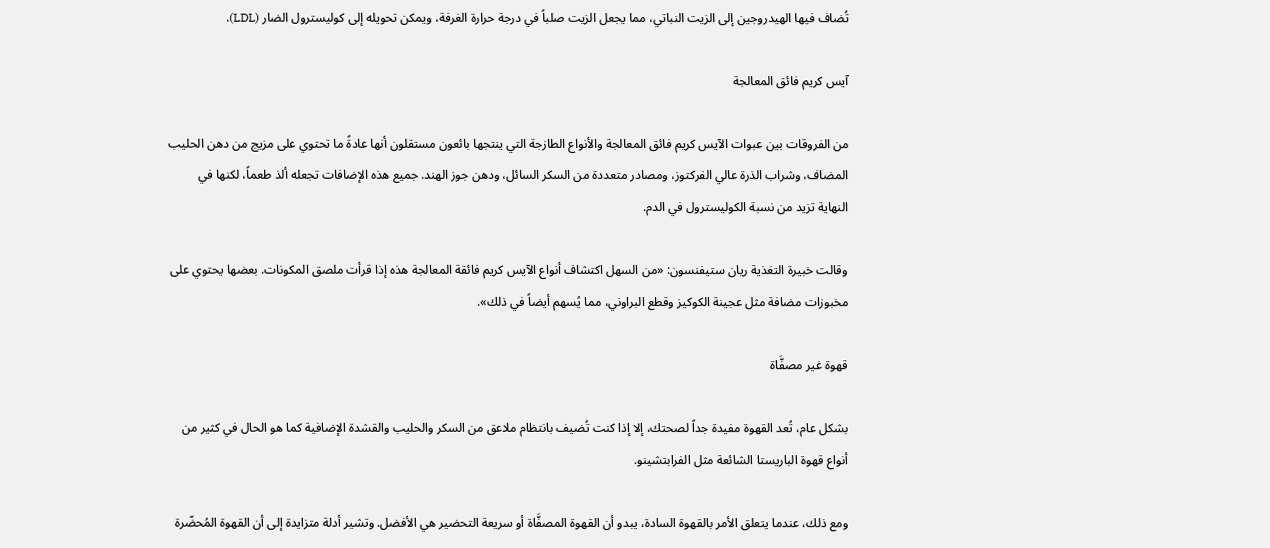تُضاف فيها الهيدروجين إلى الزيت النباتي، مما يجعل الزيت صلباً في درجة حرارة الغرفة، ويمكن تحويله إلى كوليسترول الضار (LDL).

آيس كريم فائق المعالجة

من الفروقات بين عبوات الآيس كريم فائق المعالجة والأنواع الطازجة التي ينتجها بائعون مستقلون أنها عادةً ما تحتوي على مزيج من دهن الحليب المضاف، وشراب الذرة عالي الفركتوز، ومصادر متعددة من السكر السائل، ودهن جوز الهند. جميع هذه الإضافات تجعله ألذ طعماً، لكنها في النهاية تزيد من نسبة الكوليسترول في الدم.

وقالت خبيرة التغذية ريان ستيفنسون: «من السهل اكتشاف أنواع الآيس كريم فائقة المعالجة هذه إذا قرأت ملصق المكونات. بعضها يحتوي على مخبوزات مضافة مثل عجينة الكوكيز وقطع البراوني، مما يُسهم أيضاً في ذلك».

قهوة غير مصفَّاة

بشكل عام، تُعد القهوة مفيدة جداً لصحتك، إلا إذا كنت تُضيف بانتظام ملاعق من السكر والحليب والقشدة الإضافية كما هو الحال في كثير من أنواع قهوة الباريستا الشائعة مثل الفرابتشينو.

ومع ذلك، عندما يتعلق الأمر بالقهوة السادة، يبدو أن القهوة المصفَّاة أو سريعة التحضير هي الأفضل. وتشير أدلة متزايدة إلى أن القهوة المُحضّرة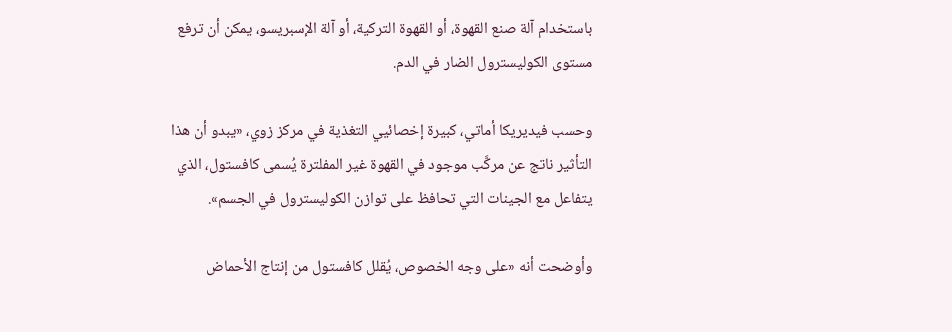باستخدام آلة صنع القهوة، أو القهوة التركية، أو آلة الإسبريسو، يمكن أن ترفع مستوى الكوليسترول الضار في الدم.

وحسب فيديريكا أماتي، كبيرة إخصائيي التغذية في مركز زوي، «يبدو أن هذا التأثير ناتج عن مركَّب موجود في القهوة غير المفلترة يُسمى كافستول، الذي يتفاعل مع الجينات التي تحافظ على توازن الكوليسترول في الجسم».

وأوضحت أنه «على وجه الخصوص، يُقلل كافستول من إنتاج الأحماض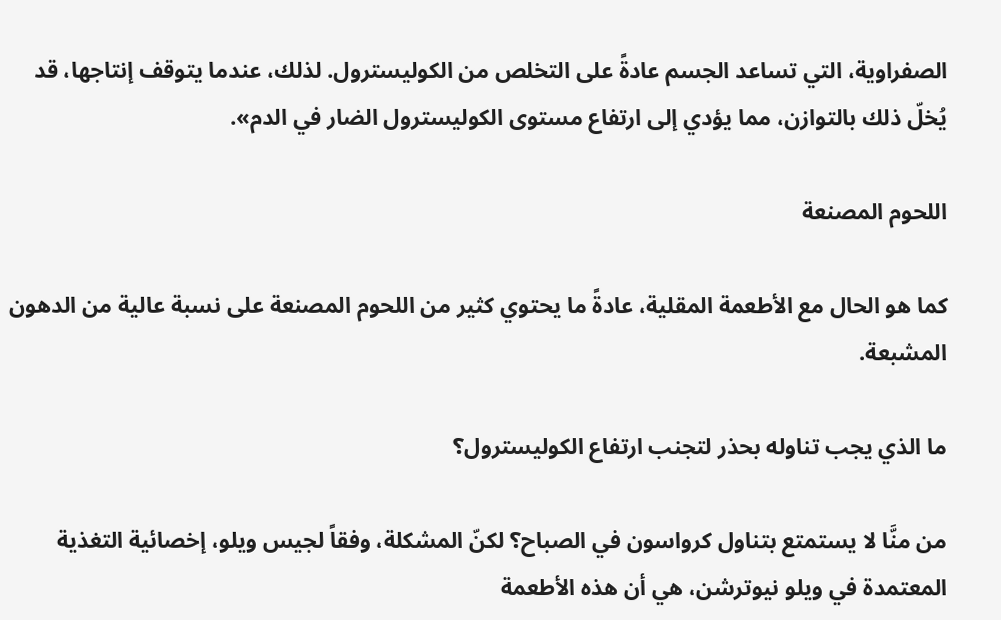الصفراوية، التي تساعد الجسم عادةً على التخلص من الكوليسترول. لذلك، عندما يتوقف إنتاجها، قد يُخلّ ذلك بالتوازن، مما يؤدي إلى ارتفاع مستوى الكوليسترول الضار في الدم».

اللحوم المصنعة

كما هو الحال مع الأطعمة المقلية، عادةً ما يحتوي كثير من اللحوم المصنعة على نسبة عالية من الدهون المشبعة.

ما الذي يجب تناوله بحذر لتجنب ارتفاع الكوليسترول؟

من منَّا لا يستمتع بتناول كرواسون في الصباح؟ لكنّ المشكلة، وفقاً لجيس ويلو، إخصائية التغذية المعتمدة في ويلو نيوترشن، هي أن هذه الأطعمة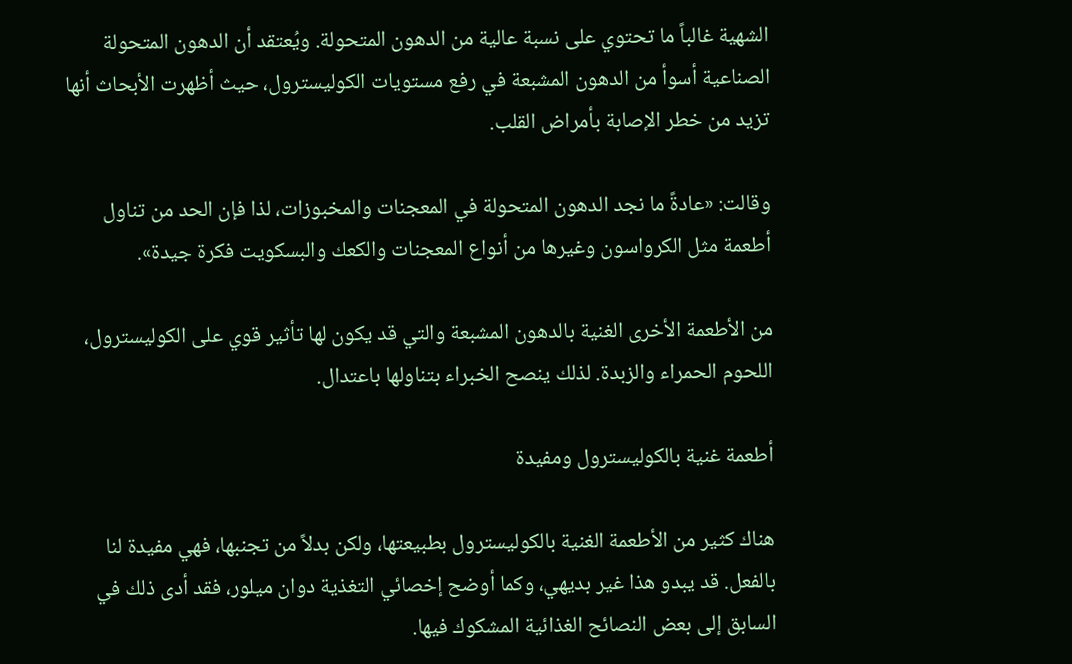الشهية غالباً ما تحتوي على نسبة عالية من الدهون المتحولة. ويُعتقد أن الدهون المتحولة الصناعية أسوأ من الدهون المشبعة في رفع مستويات الكوليسترول، حيث أظهرت الأبحاث أنها تزيد من خطر الإصابة بأمراض القلب.

وقالت: «عادةً ما نجد الدهون المتحولة في المعجنات والمخبوزات، لذا فإن الحد من تناول أطعمة مثل الكرواسون وغيرها من أنواع المعجنات والكعك والبسكويت فكرة جيدة».

من الأطعمة الأخرى الغنية بالدهون المشبعة والتي قد يكون لها تأثير قوي على الكوليسترول، اللحوم الحمراء والزبدة. لذلك ينصح الخبراء بتناولها باعتدال.

أطعمة غنية بالكوليسترول ومفيدة

هناك كثير من الأطعمة الغنية بالكوليسترول بطبيعتها، ولكن بدلاً من تجنبها، فهي مفيدة لنا بالفعل. قد يبدو هذا غير بديهي، وكما أوضح إخصائي التغذية دوان ميلور، فقد أدى ذلك في السابق إلى بعض النصائح الغذائية المشكوك فيها.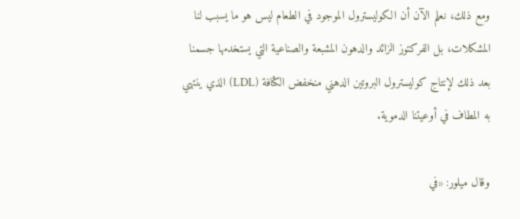ومع ذلك، نعلم الآن أن الكوليسترول الموجود في الطعام ليس هو ما يسبب لنا المشكلات، بل الفركتوز الزائد والدهون المشبعة والصناعية التي يستخدمها جسمنا بعد ذلك لإنتاج كوليسترول البروتين الدهني منخفض الكثافة (LDL) الذي ينتهي به المطاف في أوعيتنا الدموية.

وقال ميلور: «في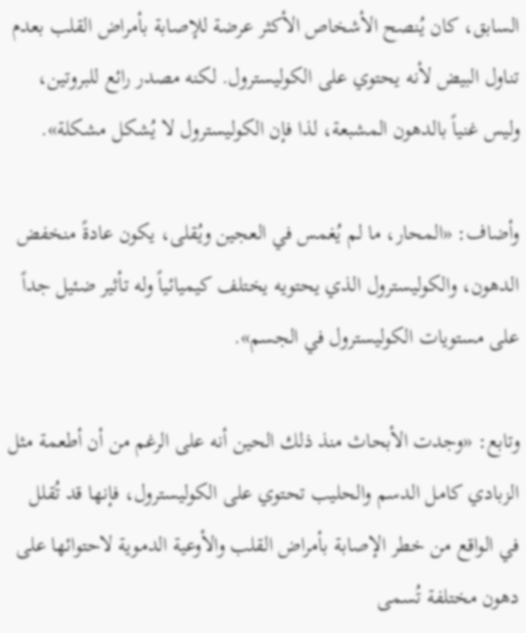السابق، كان يُنصح الأشخاص الأكثر عرضة للإصابة بأمراض القلب بعدم تناول البيض لأنه يحتوي على الكوليسترول. لكنه مصدر رائع للبروتين، وليس غنياً بالدهون المشبعة، لذا فإن الكوليسترول لا يُشكل مشكلة».

وأضاف: «المحار، ما لم يُغمس في العجين ويُقلى، يكون عادةً منخفض الدهون، والكوليسترول الذي يحتويه يختلف كيميائياً وله تأثير ضئيل جداً على مستويات الكوليسترول في الجسم».

وتابع: «وجدت الأبحاث منذ ذلك الحين أنه على الرغم من أن أطعمة مثل الزبادي كامل الدسم والحليب تحتوي على الكوليسترول، فإنها قد تُقلل في الواقع من خطر الإصابة بأمراض القلب والأوعية الدموية لاحتوائها على دهون مختلفة تُسمى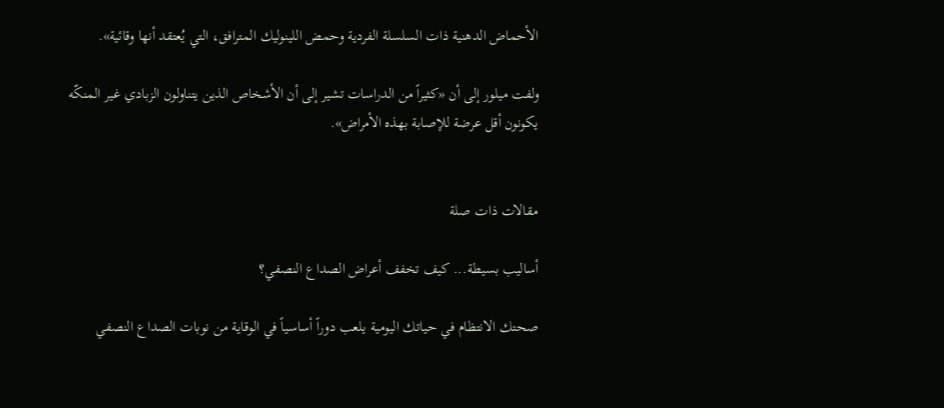الأحماض الدهنية ذات السلسلة الفردية وحمض اللينوليك المترافق، التي يُعتقد أنها وقائية».

ولفت ميلور إلى أن «كثيراً من الدراسات تشير إلى أن الأشخاص الذين يتناولون الزبادي غير المنكّه يكونون أقل عرضة للإصابة بهذه الأمراض».


مقالات ذات صلة

أساليب بسيطة... كيف تخفف أعراض الصداع النصفي؟

صحتك الانتظام في حياتك اليومية يلعب دوراً أساسياً في الوقاية من نوبات الصداع النصفي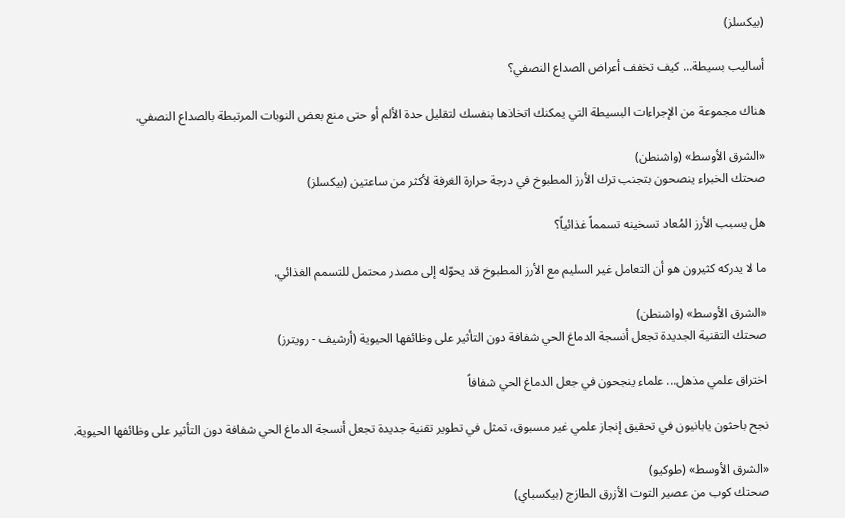(بيكسلز)

أساليب بسيطة... كيف تخفف أعراض الصداع النصفي؟

هناك مجموعة من الإجراءات البسيطة التي يمكنك اتخاذها بنفسك لتقليل حدة الألم أو حتى منع بعض النوبات المرتبطة بالصداع النصفي.

«الشرق الأوسط» (واشنطن)
صحتك الخبراء ينصحون بتجنب ترك الأرز المطبوخ في درجة حرارة الغرفة لأكثر من ساعتين (بيكسلز)

هل يسبب الأرز المُعاد تسخينه تسمماً غذائياً؟

ما لا يدركه كثيرون هو أن التعامل غير السليم مع الأرز المطبوخ قد يحوّله إلى مصدر محتمل للتسمم الغذائي.

«الشرق الأوسط» (واشنطن)
صحتك التقنية الجديدة تجعل أنسجة الدماغ الحي شفافة دون التأثير على وظائفها الحيوية (أرشيف - رويترز)

اختراق علمي مذهل... علماء ينجحون في جعل الدماغ الحي شفافاً

نجح باحثون يابانيون في تحقيق إنجاز علمي غير مسبوق، تمثل في تطوير تقنية جديدة تجعل أنسجة الدماغ الحي شفافة دون التأثير على وظائفها الحيوية.

«الشرق الأوسط» (طوكيو)
صحتك كوب من عصير التوت الأزرق الطازج (بيكسباي)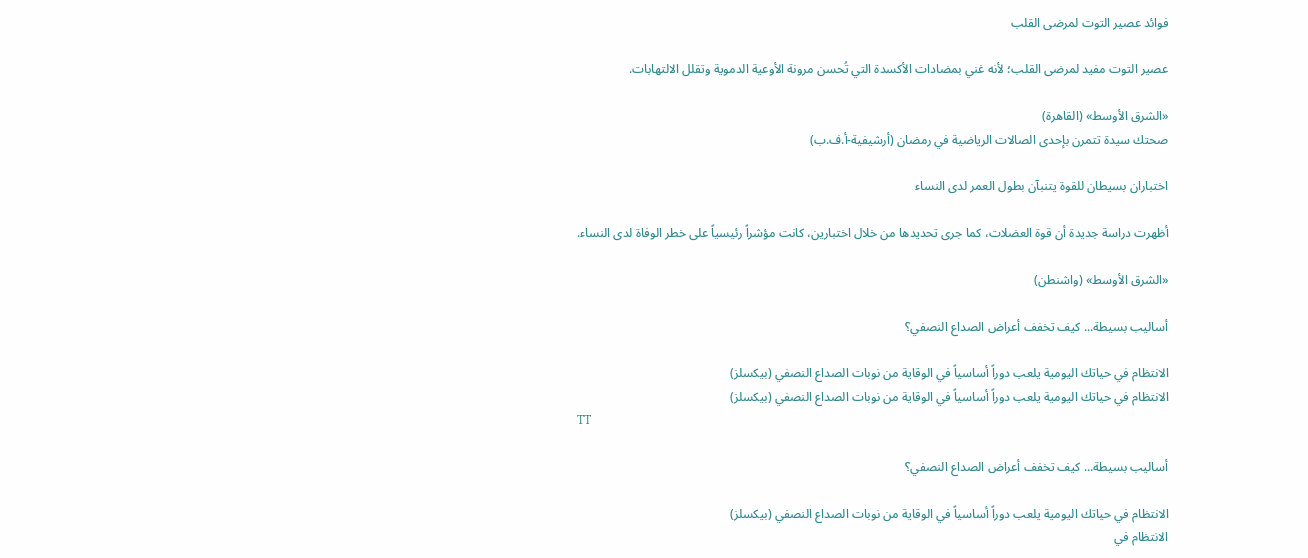فوائد عصير التوت لمرضى القلب

عصير التوت مفيد لمرضى القلب؛ لأنه غني بمضادات الأكسدة التي تُحسن مرونة الأوعية الدموية وتقلل الالتهابات.

«الشرق الأوسط» (القاهرة)
صحتك سيدة تتمرن بإحدى الصالات الرياضية في رمضان (أرشيفية-أ.ف.ب)

اختباران بسيطان للقوة يتنبآن بطول العمر لدى النساء

أظهرت دراسة جديدة أن قوة العضلات، كما جرى تحديدها من خلال اختبارين، كانت مؤشراً رئيسياً على خطر الوفاة لدى النساء.

«الشرق الأوسط» (واشنطن)

أساليب بسيطة... كيف تخفف أعراض الصداع النصفي؟

الانتظام في حياتك اليومية يلعب دوراً أساسياً في الوقاية من نوبات الصداع النصفي (بيكسلز)
الانتظام في حياتك اليومية يلعب دوراً أساسياً في الوقاية من نوبات الصداع النصفي (بيكسلز)
TT

أساليب بسيطة... كيف تخفف أعراض الصداع النصفي؟

الانتظام في حياتك اليومية يلعب دوراً أساسياً في الوقاية من نوبات الصداع النصفي (بيكسلز)
الانتظام في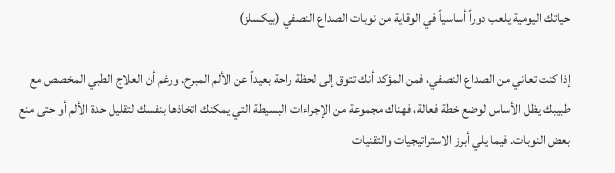حياتك اليومية يلعب دوراً أساسياً في الوقاية من نوبات الصداع النصفي (بيكسلز)

إذا كنت تعاني من الصداع النصفي، فمن المؤكد أنك تتوق إلى لحظة راحة بعيداً عن الألم المبرح. ورغم أن العلاج الطبي المخصص مع طبيبك يظل الأساس لوضع خطة فعالة، فهناك مجموعة من الإجراءات البسيطة التي يمكنك اتخاذها بنفسك لتقليل حدة الألم أو حتى منع بعض النوبات. فيما يلي أبرز الاستراتيجيات والتقنيات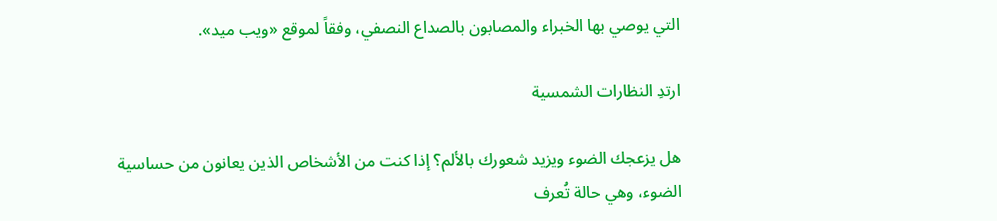التي يوصي بها الخبراء والمصابون بالصداع النصفي، وفقاً لموقع «ويب ميد».

ارتدِ النظارات الشمسية

هل يزعجك الضوء ويزيد شعورك بالألم؟ إذا كنت من الأشخاص الذين يعانون من حساسية الضوء، وهي حالة تُعرف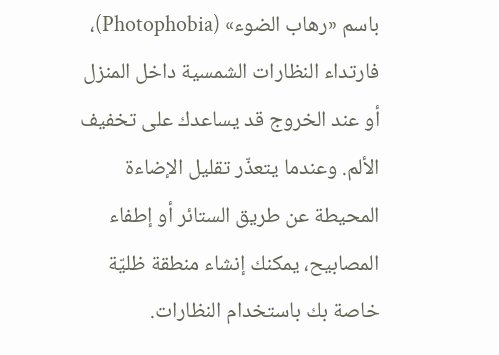باسم «رهاب الضوء» (Photophobia)، فارتداء النظارات الشمسية داخل المنزل أو عند الخروج قد يساعدك على تخفيف الألم. وعندما يتعذّر تقليل الإضاءة المحيطة عن طريق الستائر أو إطفاء المصابيح، يمكنك إنشاء منطقة ظليّة خاصة بك باستخدام النظارات.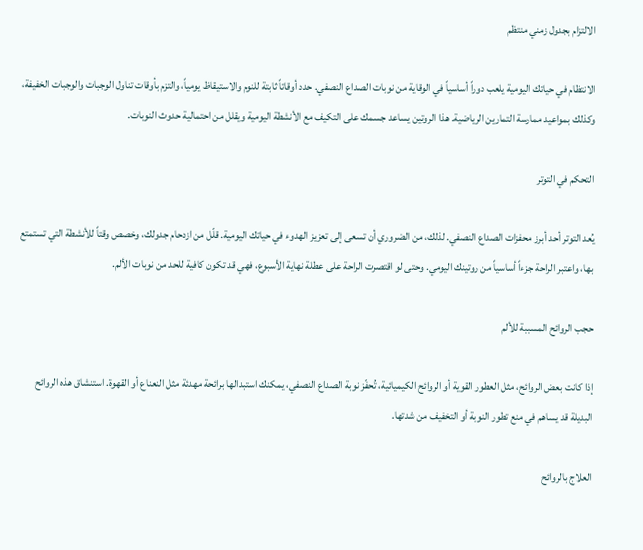الالتزام بجدول زمني منتظم

الانتظام في حياتك اليومية يلعب دوراً أساسياً في الوقاية من نوبات الصداع النصفي. حدد أوقاتاً ثابتة للنوم والاستيقاظ يومياً، والتزم بأوقات تناول الوجبات والوجبات الخفيفة، وكذلك بمواعيد ممارسة التمارين الرياضية. هذا الروتين يساعد جسمك على التكيف مع الأنشطة اليومية ويقلل من احتمالية حدوث النوبات.

التحكم في التوتر

يُعد التوتر أحد أبرز محفزات الصداع النصفي. لذلك، من الضروري أن تسعى إلى تعزيز الهدوء في حياتك اليومية. قلّل من ازدحام جدولك، وخصص وقتاً للأنشطة التي تستمتع بها، واعتبر الراحة جزءاً أساسياً من روتينك اليومي. وحتى لو اقتصرت الراحة على عطلة نهاية الأسبوع، فهي قد تكون كافية للحد من نوبات الألم.

حجب الروائح المسببة للألم

إذا كانت بعض الروائح، مثل العطور القوية أو الروائح الكيميائية، تُحفّز نوبة الصداع النصفي، يمكنك استبدالها برائحة مهدئة مثل النعناع أو القهوة. استنشاق هذه الروائح البديلة قد يساهم في منع تطور النوبة أو التخفيف من شدتها.

العلاج بالروائح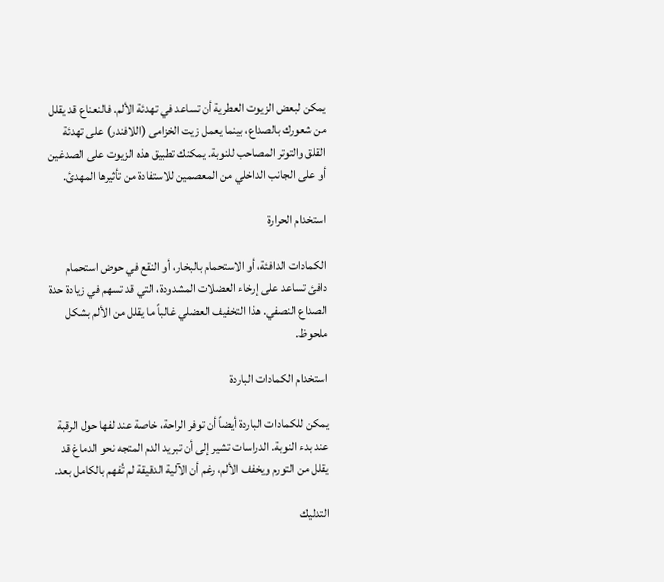يمكن لبعض الزيوت العطرية أن تساعد في تهدئة الألم. فالنعناع قد يقلل من شعورك بالصداع، بينما يعمل زيت الخزامى (اللافندر) على تهدئة القلق والتوتر المصاحب للنوبة. يمكنك تطبيق هذه الزيوت على الصدغين أو على الجانب الداخلي من المعصمين للاستفادة من تأثيرها المهدئ.

استخدام الحرارة

الكمادات الدافئة، أو الاستحمام بالبخار، أو النقع في حوض استحمام دافئ تساعد على إرخاء العضلات المشدودة، التي قد تسهم في زيادة حدة الصداع النصفي. هذا التخفيف العضلي غالباً ما يقلل من الألم بشكل ملحوظ.

استخدام الكمادات الباردة

يمكن للكمادات الباردة أيضاً أن توفر الراحة، خاصة عند لفها حول الرقبة عند بدء النوبة. الدراسات تشير إلى أن تبريد الدم المتجه نحو الدماغ قد يقلل من التورم ويخفف الألم، رغم أن الآلية الدقيقة لم تُفهم بالكامل بعد.

التدليك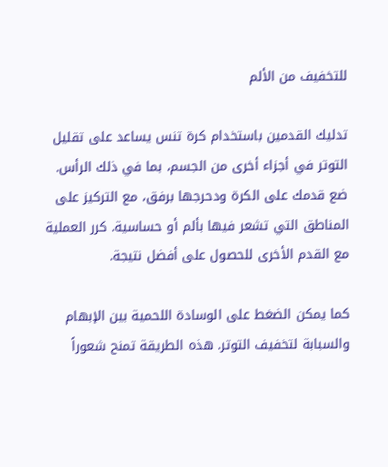للتخفيف من الألم

تدليك القدمين باستخدام كرة تنس يساعد على تقليل التوتر في أجزاء أخرى من الجسم، بما في ذلك الرأس. ضع قدمك على الكرة ودحرجها برفق، مع التركيز على المناطق التي تشعر فيها بألم أو حساسية. كرر العملية مع القدم الأخرى للحصول على أفضل نتيجة.

كما يمكن الضغط على الوسادة اللحمية بين الإبهام والسبابة لتخفيف التوتر. هذه الطريقة تمنح شعوراً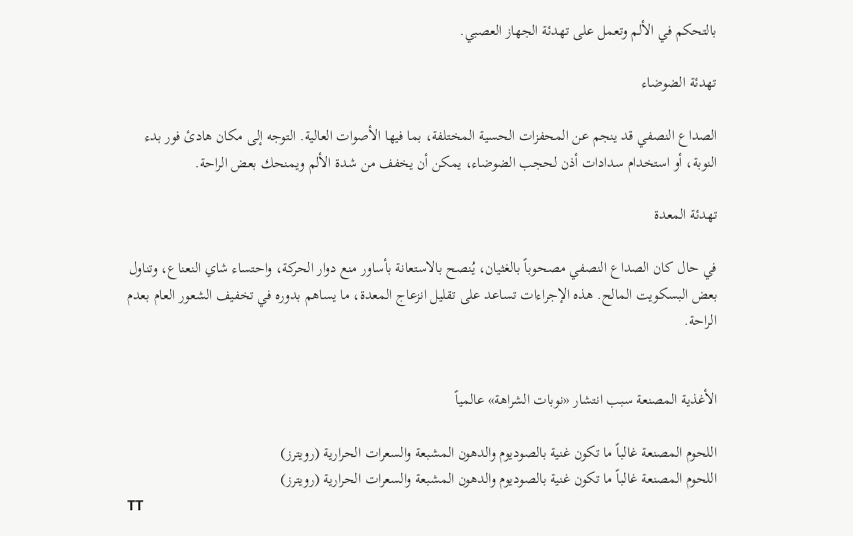بالتحكم في الألم وتعمل على تهدئة الجهاز العصبي.

تهدئة الضوضاء

الصداع النصفي قد ينجم عن المحفزات الحسية المختلفة، بما فيها الأصوات العالية. التوجه إلى مكان هادئ فور بدء النوبة، أو استخدام سدادات أذن لحجب الضوضاء، يمكن أن يخفف من شدة الألم ويمنحك بعض الراحة.

تهدئة المعدة

في حال كان الصداع النصفي مصحوباً بالغثيان، يُنصح بالاستعانة بأساور منع دوار الحركة، واحتساء شاي النعناع، وتناول بعض البسكويت المالح. هذه الإجراءات تساعد على تقليل انزعاج المعدة، ما يساهم بدوره في تخفيف الشعور العام بعدم الراحة.


الأغذية المصنعة سبب انتشار «نوبات الشراهة» عالمياً

اللحوم المصنعة غالباً ما تكون غنية بالصوديوم والدهون المشبعة والسعرات الحرارية (رويترز)
اللحوم المصنعة غالباً ما تكون غنية بالصوديوم والدهون المشبعة والسعرات الحرارية (رويترز)
TT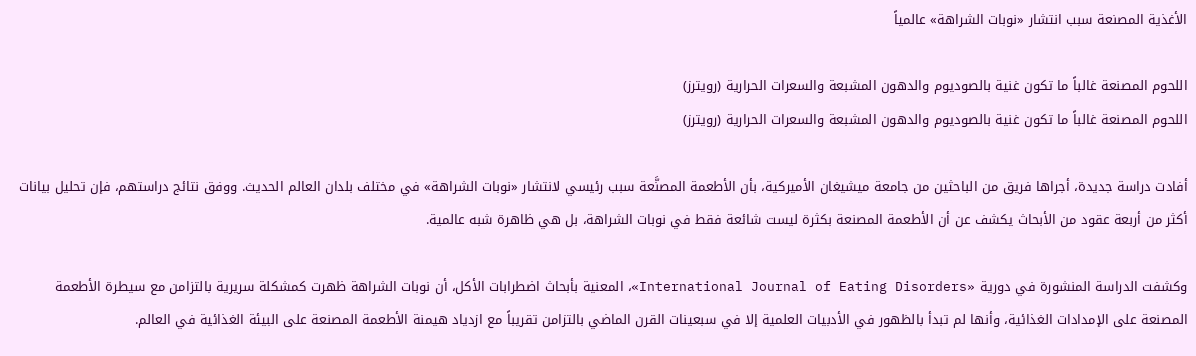الأغذية المصنعة سبب انتشار «نوبات الشراهة» عالمياً

اللحوم المصنعة غالباً ما تكون غنية بالصوديوم والدهون المشبعة والسعرات الحرارية (رويترز)
اللحوم المصنعة غالباً ما تكون غنية بالصوديوم والدهون المشبعة والسعرات الحرارية (رويترز)

أفادت دراسة جديدة، أجراها فريق من الباحثين من جامعة ميشيغان الأميركية، بأن الأطعمة المصنَّعة سبب رئيسي لانتشار «نوبات الشراهة» في مختلف بلدان العالم الحديث. ووفق نتائج دراستهم، فإن تحليل بيانات أكثر من أربعة عقود من الأبحاث يكشف عن أن الأطعمة المصنعة بكثرة ليست شائعة فقط في نوبات الشراهة، بل هي ظاهرة شبه عالمية.

وكشفت الدراسة المنشورة في دورية «International Journal of Eating Disorders»، المعنية بأبحاث اضطرابات الأكل، أن نوبات الشراهة ظهرت كمشكلة سريرية بالتزامن مع سيطرة الأطعمة المصنعة على الإمدادات الغذائية، وأنها لم تبدأ بالظهور في الأدبيات العلمية إلا في سبعينات القرن الماضي بالتزامن تقريباً مع ازدياد هيمنة الأطعمة المصنعة على البيئة الغذائية في العالم.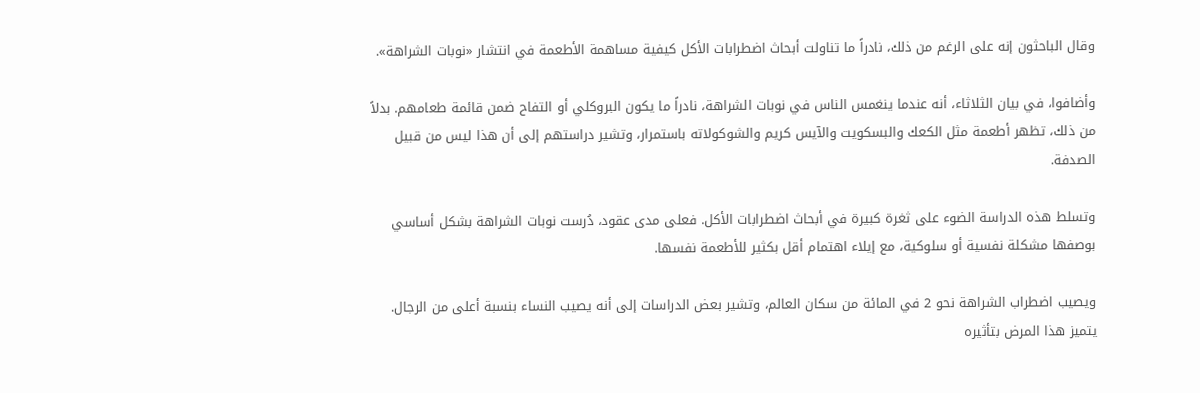وقال الباحثون إنه على الرغم من ذلك، نادراً ما تناولت أبحاث اضطرابات الأكل كيفية مساهمة الأطعمة في انتشار «نوبات الشراهة».

وأضافوا، في بيان الثلاثاء، أنه عندما ينغمس الناس في نوبات الشراهة، نادراً ما يكون البروكلي أو التفاح ضمن قائمة طعامهم. بدلاً من ذلك، تظهر أطعمة مثل الكعك والبسكويت والآيس كريم والشوكولاته باستمرار، وتشير دراستهم إلى أن هذا ليس من قبيل الصدفة.

وتسلط هذه الدراسة الضوء على ثغرة كبيرة في أبحاث اضطرابات الأكل. فعلى مدى عقود، دُرست نوبات الشراهة بشكل أساسي بوصفها مشكلة نفسية أو سلوكية، مع إيلاء اهتمام أقل بكثير للأطعمة نفسها.

ويصيب اضطراب الشراهة نحو 2 في المائة من سكان العالم، وتشير بعض الدراسات إلى أنه يصيب النساء بنسبة أعلى من الرجال. يتميز هذا المرض بتأثيره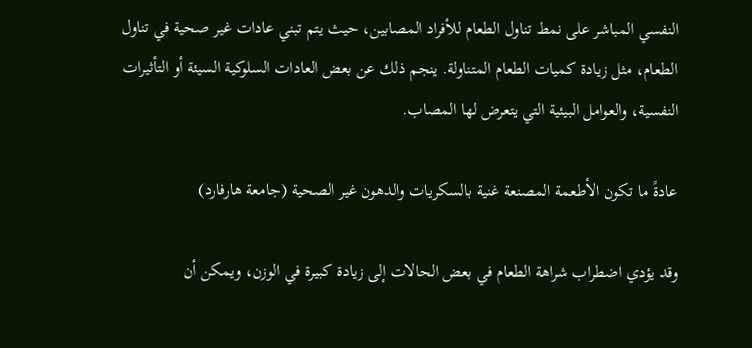النفسي المباشر على نمط تناول الطعام للأفراد المصابين، حيث يتم تبني عادات غير صحية في تناول الطعام، مثل زيادة كميات الطعام المتناولة. ينجم ذلك عن بعض العادات السلوكية السيئة أو التأثيرات النفسية، والعوامل البيئية التي يتعرض لها المصاب.

عادةً ما تكون الأطعمة المصنعة غنية بالسكريات والدهون غير الصحية (جامعة هارفارد)

وقد يؤدي اضطراب شراهة الطعام في بعض الحالات إلى زيادة كبيرة في الوزن، ويمكن أن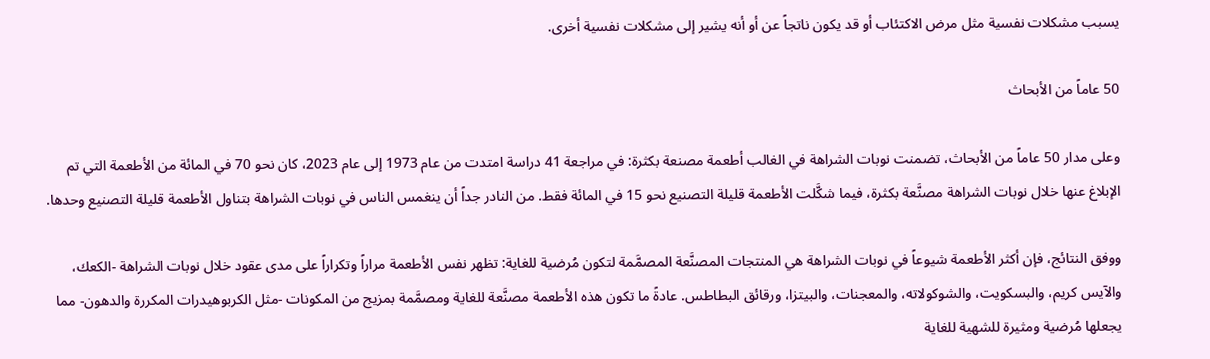يسبب مشكلات نفسية مثل مرض الاكتئاب أو قد يكون ناتجاً عن أو أنه يشير إلى مشكلات نفسية أخرى.

50 عاماً من الأبحاث

وعلى مدار 50 عاماً من الأبحاث، تضمنت نوبات الشراهة في الغالب أطعمة مصنعة بكثرة: في مراجعة 41 دراسة امتدت من عام 1973 إلى عام 2023، كان نحو 70 في المائة من الأطعمة التي تم الإبلاغ عنها خلال نوبات الشراهة مصنَّعة بكثرة، فيما شكَّلت الأطعمة قليلة التصنيع نحو 15 في المائة فقط. من النادر جداً أن ينغمس الناس في نوبات الشراهة بتناول الأطعمة قليلة التصنيع وحدها.

ووفق النتائج، فإن أكثر الأطعمة شيوعاً في نوبات الشراهة هي المنتجات المصنَّعة المصمَّمة لتكون مُرضية للغاية: تظهر نفس الأطعمة مراراً وتكراراً على مدى عقود خلال نوبات الشراهة -الكعك، والآيس كريم، والبسكويت، والشوكولاته، والمعجنات، والبيتزا، ورقائق البطاطس. عادةً ما تكون هذه الأطعمة مصنَّعة للغاية ومصمَّمة بمزيج من المكونات -مثل الكربوهيدرات المكررة والدهون- مما يجعلها مُرضية ومثيرة للشهية للغاية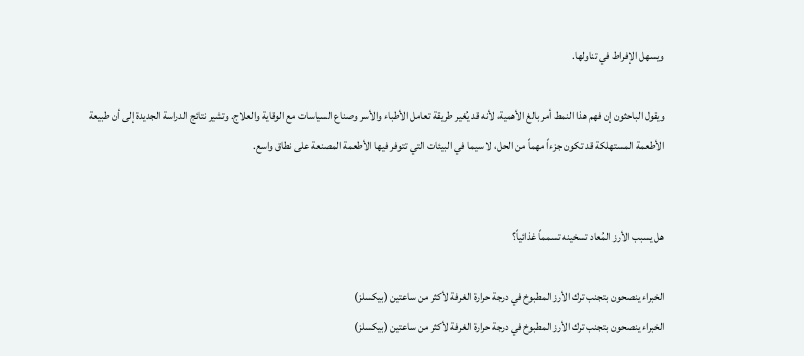ويسهل الإفراط في تناولها.

ويقول الباحثون إن فهم هذا النمط أمر بالغ الأهمية، لأنه قد يُغير طريقة تعامل الأطباء والأسر وصناع السياسات مع الوقاية والعلاج. وتشير نتائج الدراسة الجديدة إلى أن طبيعة الأطعمة المستهلكة قد تكون جزءاً مهماً من الحل، لا سيما في البيئات التي تتوفر فيها الأطعمة المصنعة على نطاق واسع.


هل يسبب الأرز المُعاد تسخينه تسمماً غذائياً؟

الخبراء ينصحون بتجنب ترك الأرز المطبوخ في درجة حرارة الغرفة لأكثر من ساعتين (بيكسلز)
الخبراء ينصحون بتجنب ترك الأرز المطبوخ في درجة حرارة الغرفة لأكثر من ساعتين (بيكسلز)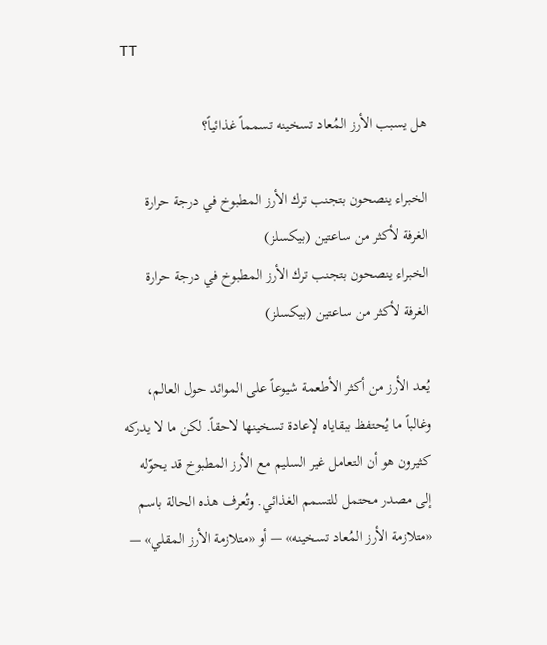TT

هل يسبب الأرز المُعاد تسخينه تسمماً غذائياً؟

الخبراء ينصحون بتجنب ترك الأرز المطبوخ في درجة حرارة الغرفة لأكثر من ساعتين (بيكسلز)
الخبراء ينصحون بتجنب ترك الأرز المطبوخ في درجة حرارة الغرفة لأكثر من ساعتين (بيكسلز)

يُعد الأرز من أكثر الأطعمة شيوعاً على الموائد حول العالم، وغالباً ما يُحتفظ ببقاياه لإعادة تسخينها لاحقاً. لكن ما لا يدركه كثيرون هو أن التعامل غير السليم مع الأرز المطبوخ قد يحوّله إلى مصدر محتمل للتسمم الغذائي. وتُعرف هذه الحالة باسم «متلازمة الأرز المُعاد تسخينه» — أو «متلازمة الأرز المقلي» —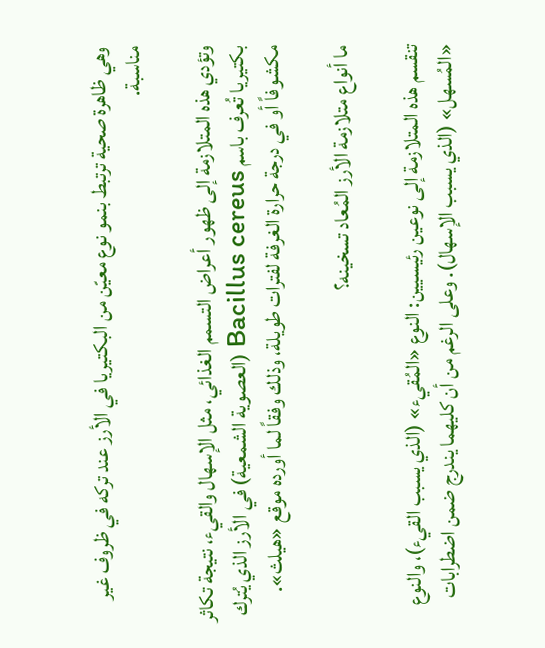وهي ظاهرة صحية ترتبط بنمو نوع معيّن من البكتيريا في الأرز عند تركه في ظروف غير مناسبة.

وتؤدي هذه المتلازمة إلى ظهور أعراض التسمم الغذائي، مثل الإسهال والقيء، نتيجة تكاثر بكتيريا تُعرف باسم Bacillus cereus (العصوية الشمعية) في الأرز الذي يُترك مكشوفاً أو في درجة حرارة الغرفة لفترات طويلة، وذلك وفقاً لما أورده موقع «هيلث».

ما أنواع متلازمة الأرز المُعاد تسخينه؟

تنقسم هذه المتلازمة إلى نوعين رئيسيين: النوع «المُقيء» (الذي يسبب القيء)، والنوع «المُسهل» (الذي يسبب الإسهال). وعلى الرغم من أن كليهما يندرج ضمن اضطرابات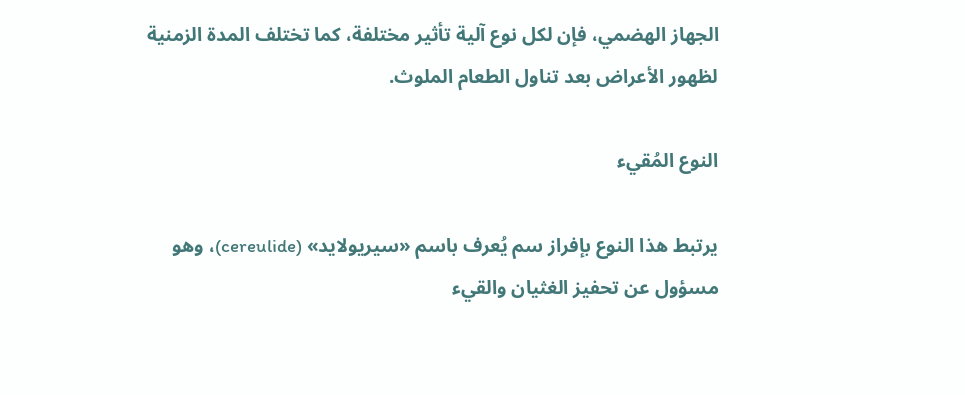الجهاز الهضمي، فإن لكل نوع آلية تأثير مختلفة، كما تختلف المدة الزمنية لظهور الأعراض بعد تناول الطعام الملوث.

النوع المُقيء

يرتبط هذا النوع بإفراز سم يُعرف باسم «سيريولايد» (cereulide)، وهو مسؤول عن تحفيز الغثيان والقيء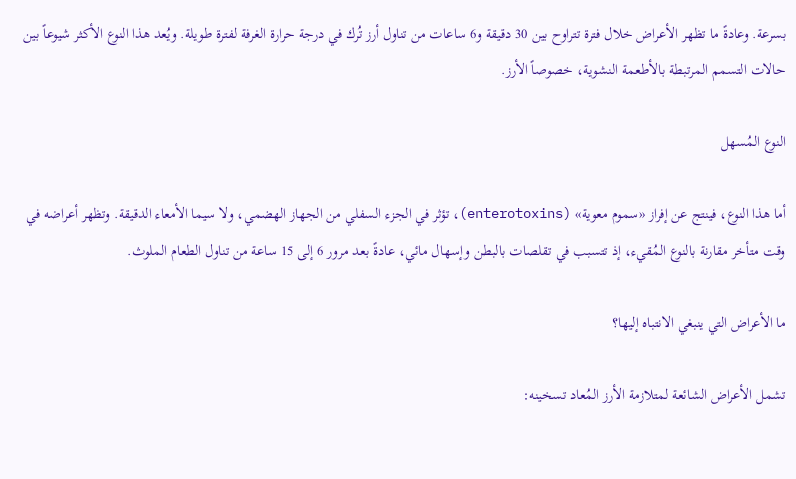بسرعة. وعادةً ما تظهر الأعراض خلال فترة تتراوح بين 30 دقيقة و6 ساعات من تناول أرز تُرك في درجة حرارة الغرفة لفترة طويلة. ويُعد هذا النوع الأكثر شيوعاً بين حالات التسمم المرتبطة بالأطعمة النشوية، خصوصاً الأرز.

النوع المُسهل

أما هذا النوع، فينتج عن إفراز «سموم معوية» (enterotoxins)، تؤثر في الجزء السفلي من الجهاز الهضمي، ولا سيما الأمعاء الدقيقة. وتظهر أعراضه في وقت متأخر مقارنة بالنوع المُقيء، إذ تتسبب في تقلصات بالبطن وإسهال مائي، عادةً بعد مرور 6 إلى 15 ساعة من تناول الطعام الملوث.

ما الأعراض التي ينبغي الانتباه إليها؟

تشمل الأعراض الشائعة لمتلازمة الأرز المُعاد تسخينه: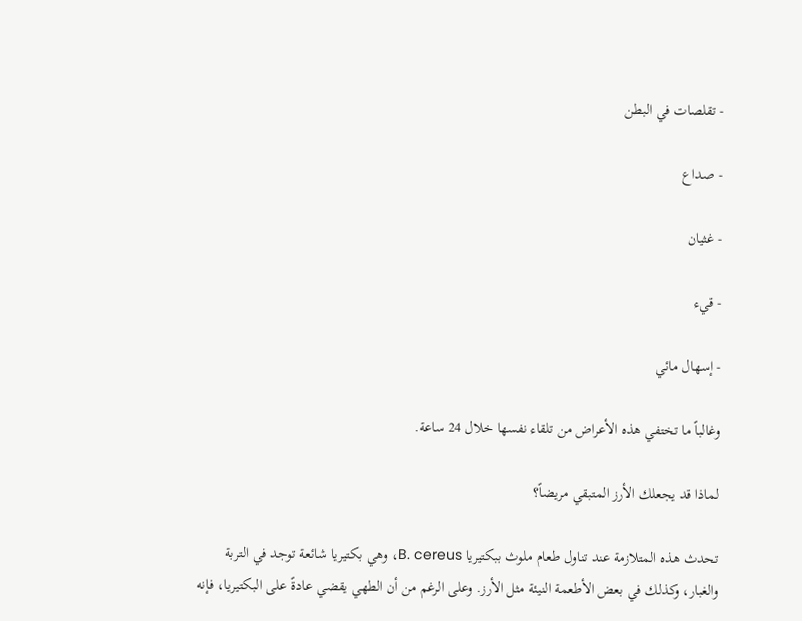- تقلصات في البطن

- صداع

- غثيان

- قيء

- إسهال مائي

وغالباً ما تختفي هذه الأعراض من تلقاء نفسها خلال 24 ساعة.

لماذا قد يجعلك الأرز المتبقي مريضاً؟

تحدث هذه المتلازمة عند تناول طعام ملوث ببكتيريا B. cereus، وهي بكتيريا شائعة توجد في التربة والغبار، وكذلك في بعض الأطعمة النيئة مثل الأرز. وعلى الرغم من أن الطهي يقضي عادةً على البكتيريا، فإنه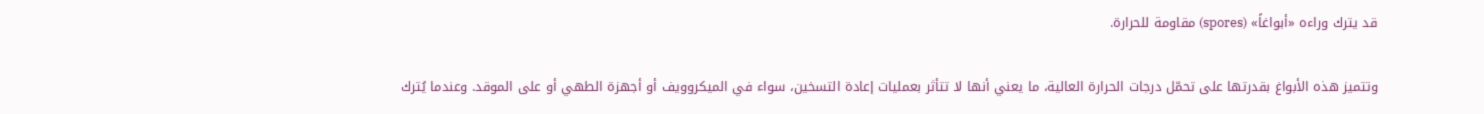قد يترك وراءه «أبواغاً» (spores) مقاومة للحرارة.

وتتميز هذه الأبواغ بقدرتها على تحمّل درجات الحرارة العالية، ما يعني أنها لا تتأثر بعمليات إعادة التسخين، سواء في الميكروويف أو أجهزة الطهي أو على الموقد. وعندما يُترك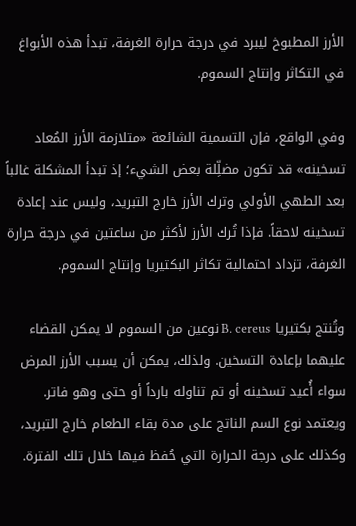الأرز المطبوخ ليبرد في درجة حرارة الغرفة، تبدأ هذه الأبواغ في التكاثر وإنتاج السموم.

وفي الواقع، فإن التسمية الشائعة «متلازمة الأرز المُعاد تسخينه» قد تكون مضلِّلة بعض الشيء؛ إذ تبدأ المشكلة غالباً بعد الطهي الأولي وترك الأرز خارج التبريد، وليس عند إعادة تسخينه لاحقاً. فإذا تُرك الأرز لأكثر من ساعتين في درجة حرارة الغرفة، تزداد احتمالية تكاثر البكتيريا وإنتاج السموم.

وتُنتج بكتيريا B. cereus نوعين من السموم لا يمكن القضاء عليهما بإعادة التسخين. ولذلك، يمكن أن يسبب الأرز المرض سواء أُعيد تسخينه أو تم تناوله بارداً أو حتى وهو فاتر. ويعتمد نوع السم الناتج على مدة بقاء الطعام خارج التبريد، وكذلك على درجة الحرارة التي حُفظ فيها خلال تلك الفترة.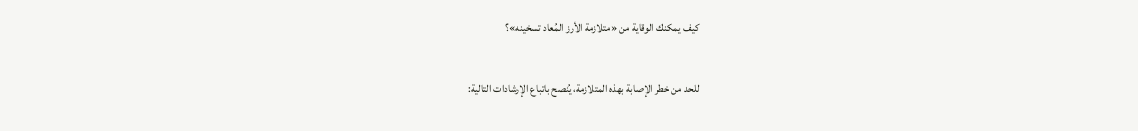كيف يمكنك الوقاية من «متلازمة الأرز المُعاد تسخينه»؟

للحد من خطر الإصابة بهذه المتلازمة، يُنصح باتباع الإرشادات التالية: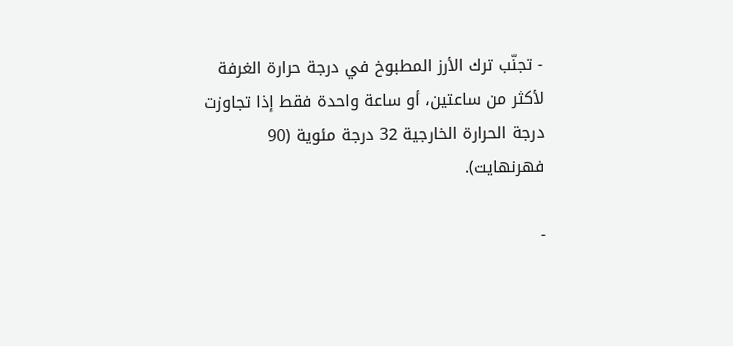- تجنّب ترك الأرز المطبوخ في درجة حرارة الغرفة لأكثر من ساعتين، أو ساعة واحدة فقط إذا تجاوزت درجة الحرارة الخارجية 32 درجة مئوية (90 فهرنهايت).

-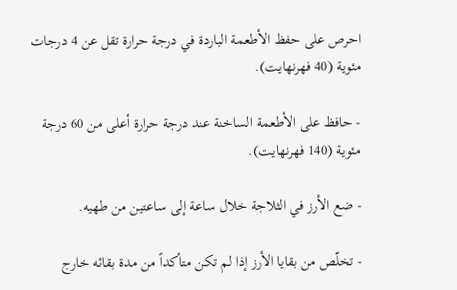احرص على حفظ الأطعمة الباردة في درجة حرارة تقل عن 4 درجات مئوية (40 فهرنهايت).

- حافظ على الأطعمة الساخنة عند درجة حرارة أعلى من 60 درجة مئوية (140 فهرنهايت).

- ضع الأرز في الثلاجة خلال ساعة إلى ساعتين من طهيه.

- تخلّص من بقايا الأرز إذا لم تكن متأكداً من مدة بقائه خارج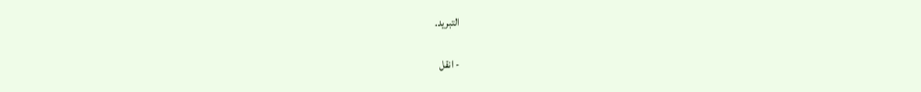التبريد.

- انقل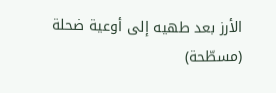الأرز بعد طهيه إلى أوعية ضحلة (مسطّحة)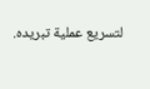لتسريع عملية تبريده.